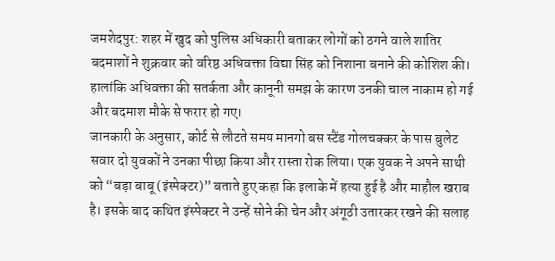जमशेदपुर: शहर में खुद को पुलिस अधिकारी बताकर लोगों को ठगने वाले शातिर बदमाशों ने शुक्रवार को वरिष्ठ अधिवक्ता विद्या सिंह को निशाना बनाने की कोशिश की। हालांकि अधिवक्ता की सतर्कता और कानूनी समझ के कारण उनकी चाल नाकाम हो गई और बदमाश मौके से फरार हो गए।
जानकारी के अनुसार, कोर्ट से लौटते समय मानगो बस स्टैंड गोलचक्कर के पास बुलेट सवार दो युवकों ने उनका पीछा किया और रास्ता रोक लिया। एक युवक ने अपने साथी को “बड़ा बाबू (इंस्पेक्टर)” बताते हुए कहा कि इलाके में हत्या हुई है और माहौल खराब है। इसके बाद कथित इंस्पेक्टर ने उन्हें सोने की चेन और अंगूठी उतारकर रखने की सलाह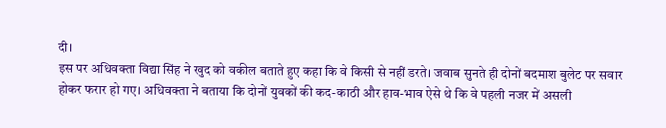दी।
इस पर अधिवक्ता विद्या सिंह ने खुद को वकील बताते हुए कहा कि वे किसी से नहीं डरते। जवाब सुनते ही दोनों बदमाश बुलेट पर सवार होकर फरार हो गए। अधिवक्ता ने बताया कि दोनों युवकों की कद-काठी और हाव-भाव ऐसे थे कि वे पहली नजर में असली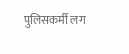पुलिसकर्मी लग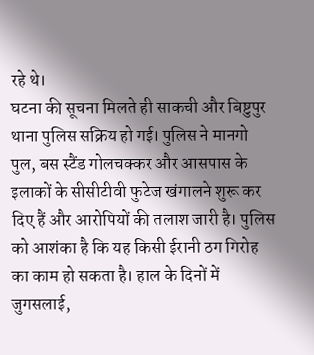रहे थे।
घटना की सूचना मिलते ही साकची और बिष्टुपुर थाना पुलिस सक्रिय हो गई। पुलिस ने मानगो पुल, बस स्टैंड गोलचक्कर और आसपास के इलाकों के सीसीटीवी फुटेज खंगालने शुरू कर दिए हैं और आरोपियों की तलाश जारी है। पुलिस को आशंका है कि यह किसी ईरानी ठग गिरोह का काम हो सकता है। हाल के दिनों में जुगसलाई,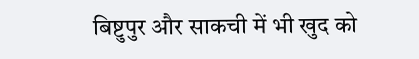बिष्टुपुर और साकची में भी खुद को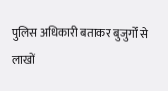पुलिस अधिकारी बताकर बुजुर्गों से लाखों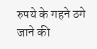रुपये के गहने ठगे जाने की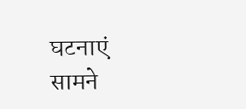घटनाएं सामने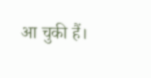आ चुकी हैं।